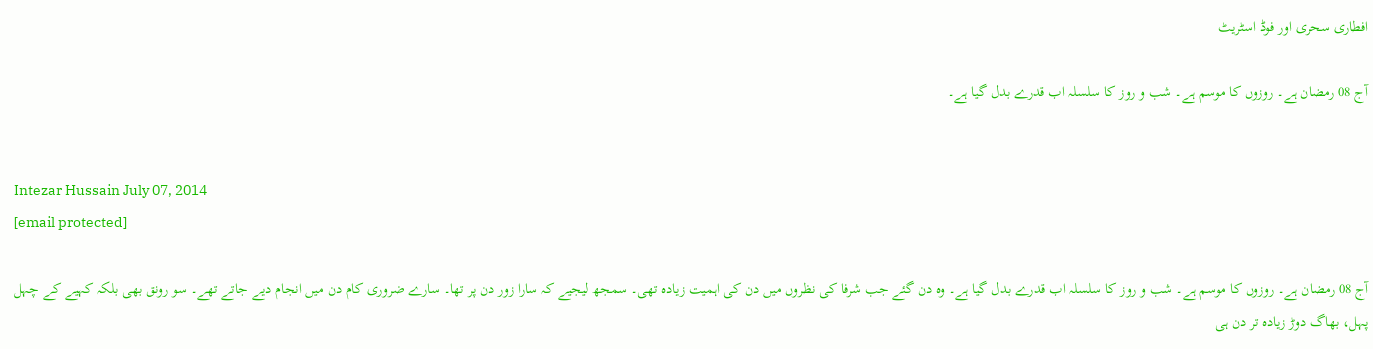افطاری سحری اور فوڈ اسٹریٹ

آج 08 رمضان ہے۔ روزوں کا موسم ہے۔ شب و روز کا سلسلہ اب قدرے بدل گیا ہے۔


Intezar Hussain July 07, 2014
[email protected]

آج 08 رمضان ہے۔ روزوں کا موسم ہے۔ شب و روز کا سلسلہ اب قدرے بدل گیا ہے۔ وہ دن گئے جب شرفا کی نظروں میں دن کی اہمیت زیادہ تھی۔ سمجھ لیجیے کہ سارا زور دن پر تھا۔ سارے ضروری کام دن میں انجام دیے جاتے تھے۔ سو رونق بھی بلکہ کہیے کے چہل پہل، بھاگ دوڑ زیادہ تر دن ہی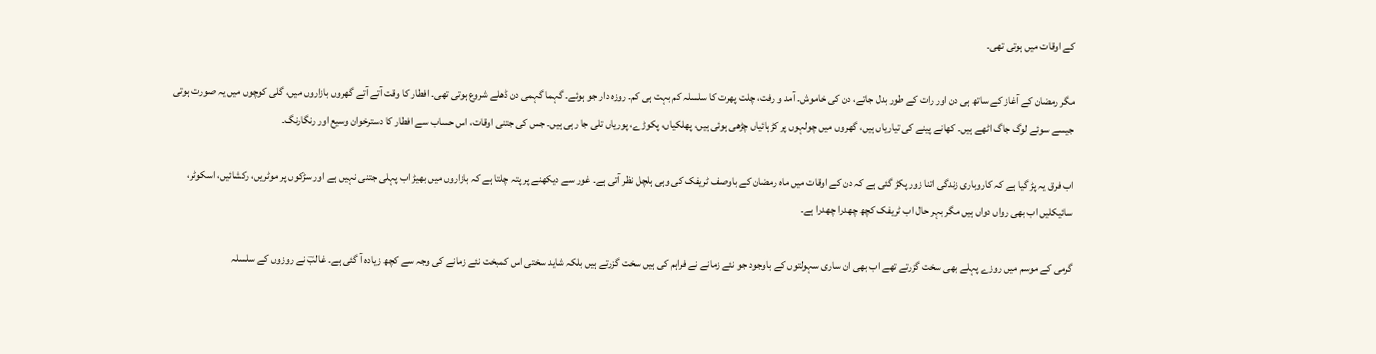کے اوقات میں ہوتی تھی۔

مگر رمضان کے آغاز کے ساتھ ہی دن اور رات کے طور بدل جاتے، دن کی خاموش۔ آمد و رفت، چلت پھرت کا سلسلہ کم بہت ہی کم۔ روزہ دار جو ہوئے۔ گہما گہمی دن ڈھلے شروع ہوتی تھی۔ افطار کا وقت آتے آتے گھروں بازاروں میں، گلی کوچوں میں یہ صورت ہوتی جیسے سوئے لوگ جاگ اٹھے ہیں۔ کھانے پینے کی تیاریاں ہیں، گھروں میں چولہوں پر کڑہائیاں چڑھی ہوئی ہیں، پھلکیاں، پکوڑے، پوریاں تلی جا رہی ہیں۔ جس کی جتنی اوقات، اس حساب سے افطار کا دسترخوان وسیع اور رنگارنگ۔

اب فرق یہ پڑ گیا ہے کہ کاروباری زندگی اتنا زور پکڑ گئی ہے کہ دن کے اوقات میں ماہ رمضان کے باوصف ٹریفک کی وہی ہلچل نظر آتی ہے۔ غور سے دیکھنے پر پتہ چلتا ہے کہ بازاروں میں بھیڑ اب پہلی جتنی نہیں ہے اور سڑکوں پر موٹریں، رکشائیں، اسکوٹر، سائیکلیں اب بھی رواں دواں ہیں مگر بہر حال اب ٹریفک کچھ چھدرا چھدرا ہے۔

گرمی کے موسم میں روزے پہلے بھی سخت گزرتے تھے اب بھی ان ساری سہولتوں کے باوجود جو نئے زمانے نے فراہم کی ہیں سخت گزرتے ہیں بلکہ شاید سختی اس کمبخت نئے زمانے کی وجہ سے کچھ زیادہ آ گئی ہے۔ غالبؔ نے روزوں کے سلسلہ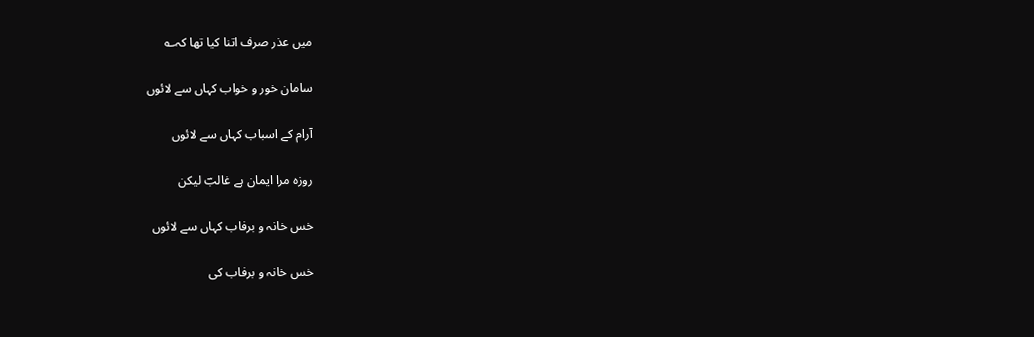میں عذر صرف اتنا کیا تھا کہ؎

سامان خور و خواب کہاں سے لائوں

آرام کے اسباب کہاں سے لائوں

روزہ مرا ایمان ہے غالبؔ لیکن

خس خانہ و برفاب کہاں سے لائوں

خس خانہ و برفاب کی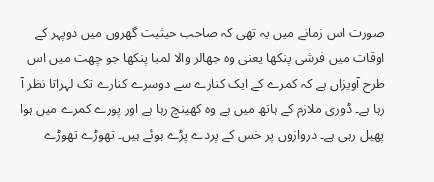صورت اس زمانے میں یہ تھی کہ صاحب حیثیت گھروں میں دوپہر کے اوقات میں فرشی پنکھا یعنی وہ جھالر والا لمبا پنکھا جو چھت میں اس طرح آویزاں ہے کہ کمرے کے ایک کنارے سے دوسرے کنارے تک لہراتا نظر آ رہا ہے۔ ڈوری ملازم کے ہاتھ میں ہے وہ کھینچ رہا ہے اور پورے کمرے میں ہوا پھیل رہی ہے۔ دروازوں پر خس کے پردے پڑے ہوئے ہیں۔ تھوڑے تھوڑے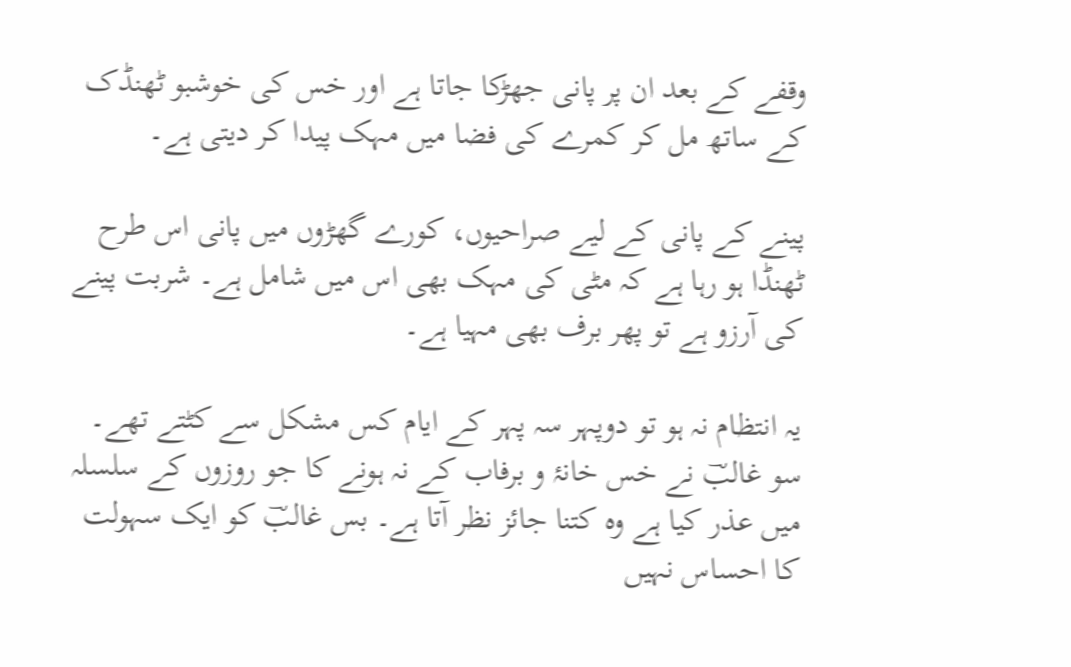وقفے کے بعد ان پر پانی جھڑکا جاتا ہے اور خس کی خوشبو ٹھنڈک کے ساتھ مل کر کمرے کی فضا میں مہک پیدا کر دیتی ہے۔

پینے کے پانی کے لیے صراحیوں، کورے گھڑوں میں پانی اس طرح ٹھنڈا ہو رہا ہے کہ مٹی کی مہک بھی اس میں شامل ہے۔ شربت پینے کی آرزو ہے تو پھر برف بھی مہیا ہے۔

یہ انتظام نہ ہو تو دوپہر سہ پہر کے ایام کس مشکل سے کٹتے تھے۔ سو غالبؔ نے خس خانۂ و برفاب کے نہ ہونے کا جو روزوں کے سلسلہ میں عذر کیا ہے وہ کتنا جائز نظر آتا ہے۔ بس غالبؔ کو ایک سہولت کا احساس نہیں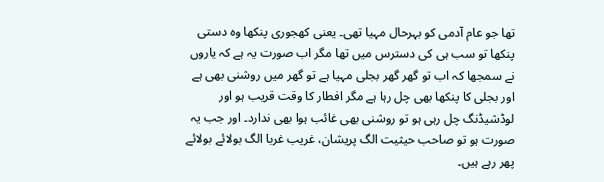تھا جو عام آدمی کو بہرحال مہیا تھی۔ یعنی کھجوری پنکھا وہ دستی پنکھا تو سب ہی کی دسترس میں تھا مگر اب صورت یہ ہے کہ یاروں نے سمجھا کہ اب تو گھر گھر بجلی مہیا ہے تو گھر میں روشنی بھی ہے اور بجلی کا پنکھا بھی چل رہا ہے مگر افطار کا وقت قریب ہو اور لوڈشیڈنگ چل رہی ہو تو روشنی بھی غائب ہوا بھی ندارد۔ اور جب یہ صورت ہو تو صاحب حیثیت الگ پریشان، غریب غربا الگ بولائے بولائے پھر رہے ہیں۔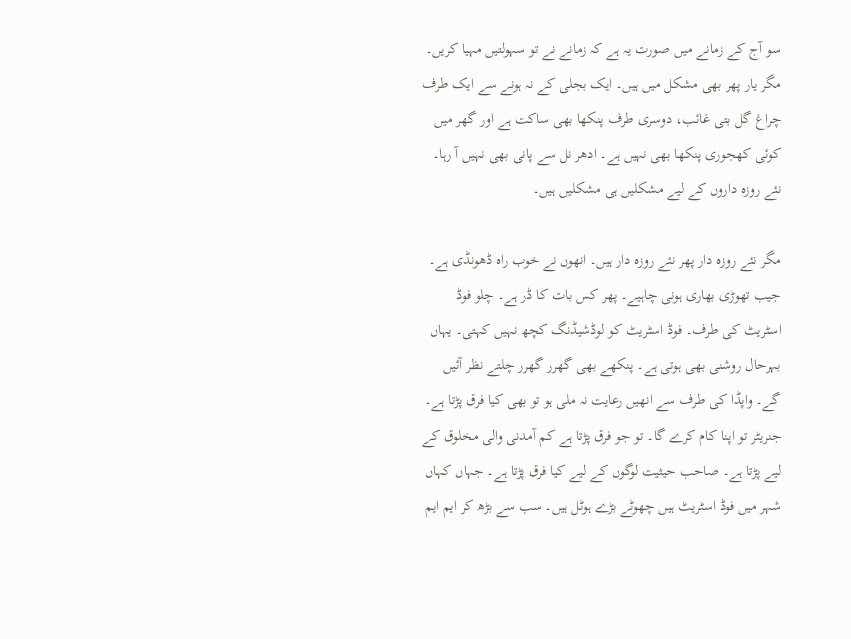سو آج کے زمانے میں صورت یہ ہے کہ زمانے نے تو سہولتیں مہیا کریں۔ مگر یار پھر بھی مشکل میں ہیں۔ ایک بجلی کے نہ ہونے سے ایک طرف چراغ گل بتی غائب، دوسری طرف پنکھا بھی ساکت ہے اور گھر میں کوئی کھجوری پنکھا بھی نہیں ہے۔ ادھر نل سے پانی بھی نہیں آ رہا۔ نئے روزہ داروں کے لیے مشکلیں ہی مشکلیں ہیں۔

مگر نئے روزہ دار پھر نئے روزہ دار ہیں۔ انھوں نے خوب راہ ڈھونڈی ہے۔ جیب تھوڑی بھاری ہونی چاہیے۔ پھر کس بات کا ڈر ہے۔ چلو فوڈ اسٹریٹ کی طرف۔ فوڈ اسٹریٹ کو لوڈشیڈنگ کچھ نہیں کہتی۔ یہاں بہرحال روشنی بھی ہوتی ہے۔ پنکھے بھی گھرر گھرر چلتے نظر آئیں گے۔ واپڈا کی طرف سے انھیں رعایت نہ ملی ہو تو بھی کیا فرق پڑتا ہے۔ جنریٹر تو اپنا کام کرے گا۔ تو جو فرق پڑتا ہے کم آمدنی والی مخلوق کے لیے پڑتا ہے۔ صاحب حیثیت لوگوں کے لیے کیا فرق پڑتا ہے۔ جہاں کہاں شہر میں فوڈ اسٹریٹ ہیں چھوٹے بڑے ہوٹل ہیں۔ سب سے بڑھ کر ایم ایم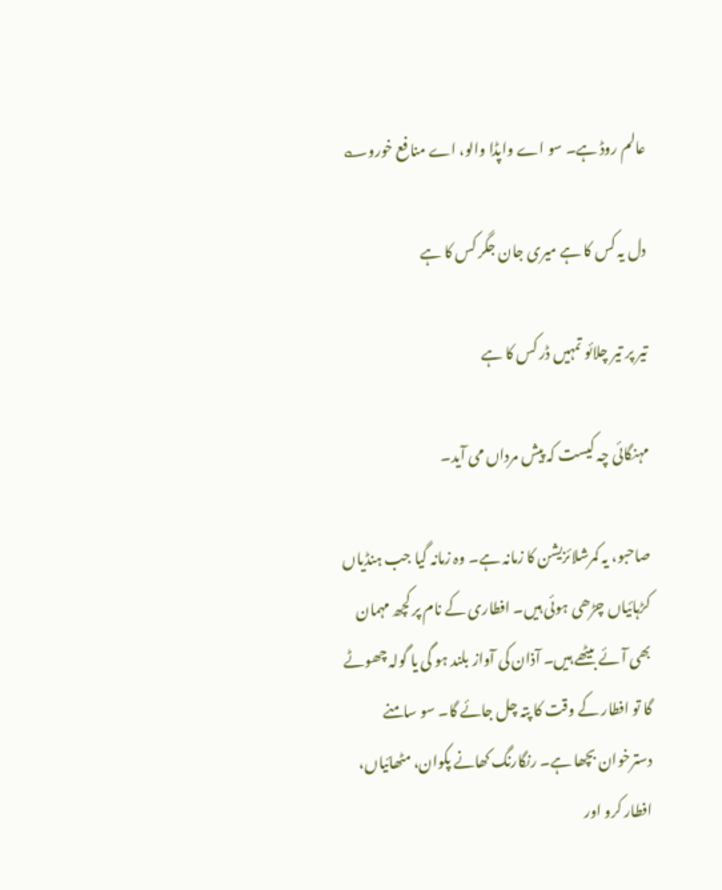عالم روڈ ہے۔ سو اے واپڈا والو، اے منافع خورو؎

دل یہ کس کا ہے میری جان جگر کس کا ہے

تیر پر تیر چلائو تمہیں ڈر کس کا ہے

مہنگائی چہ کیست کہ پیش مرداں می آید۔

صاحبو، یہ کمرشلائزیشن کا زمانہ ہے۔ وہ زمانہ گیا جب ہنڈیاں کڑہائیاں چڑھی ہوئی ہیں۔ افطاری کے نام پر کچھ مہمان بھی آئے بیٹھے ہیں۔ آذان کی آواز بلند ہو گی یا گولہ چھوٹے گا تو افطار کے وقت کا پتہ چل جائے گا۔ سو سامنے دسترخوان بچھا ہے۔ رنگارنگ کھانے پکوان، مٹھائیاں، افطار کرو اور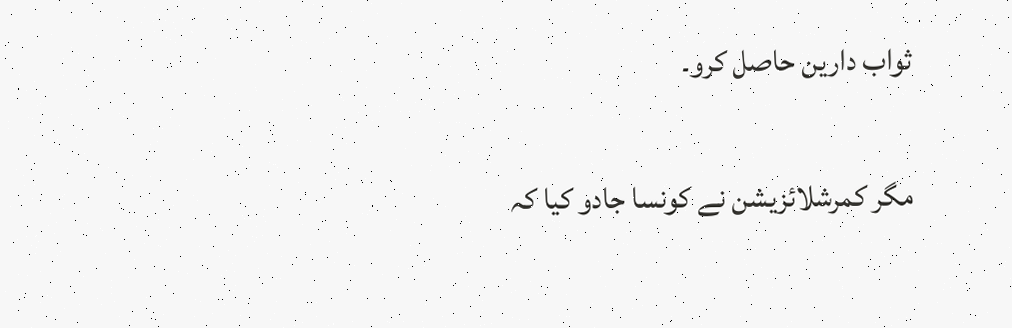ثواب دارین حاصل کرو۔

مگر کمرشلائزیشن نے کونسا جادو کیا کہ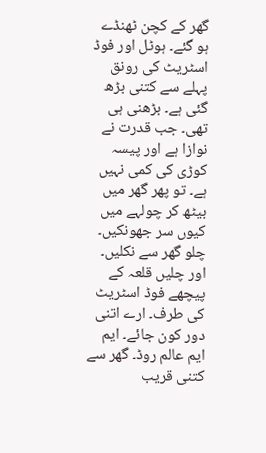گھر کے کچن ٹھنڈے ہو گئے۔ ہوٹل اور فوڈ اسٹریٹ کی رونق پہلے سے کتنی بڑھ گئی ہے۔ بڑھنی ہی تھی۔ جب قدرت نے نوازا ہے اور پیسہ کوڑی کی کمی نہیں ہے۔ تو پھر گھر میں بیٹھ کر چولہے میں کیوں سر جھونکیں۔ چلو گھر سے نکلیں۔ اور چلیں قلعہ کے پیچھے فوڈ اسٹریٹ کی طرف۔ ارے اتنی دور کون جائے۔ ایم ایم عالم روڈ۔ گھر سے کتنی قریب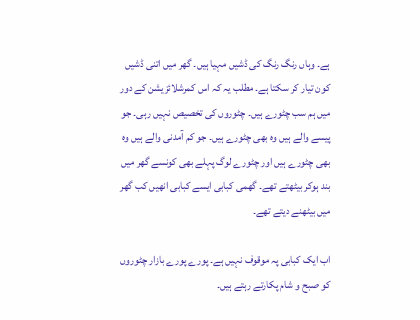ہے۔ وہاں رنگ رنگ کی ڈشیں مہیا ہیں۔ گھر میں اتنی ڈشیں کون تیار کر سکتا ہے۔ مطلب یہ کہ اس کمرشلائزیشن کے دور میں ہم سب چٹورے ہیں۔ چٹوروں کی تخصیص نہیں رہی۔ جو پیسے والے ہیں وہ بھی چٹورے ہیں۔ جو کم آمدنی والے ہیں وہ بھی چٹورے ہیں اور چٹورے لوگ پہلے بھی کونسے گھر میں بند ہوکر بیٹھتے تھے۔ گھمی کبابی ایسے کبابی انھیں کب گھر میں بیٹھنے دیتے تھے۔

اب ایک کبابی پہ موقوف نہیں ہے۔ پورے پورے بازار چٹوروں کو صبح و شام پکارتے رہتے ہیں۔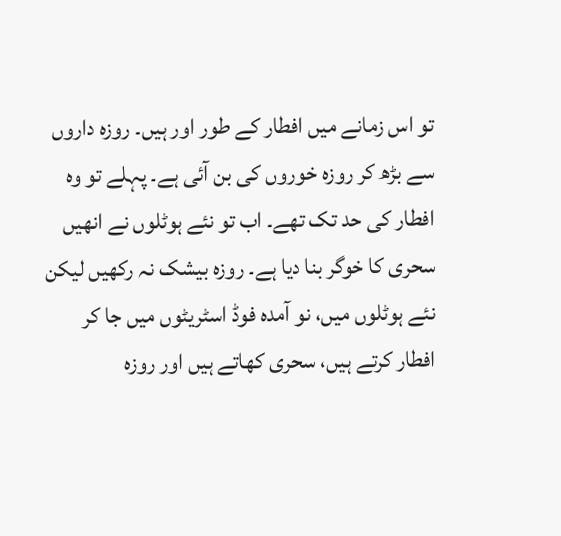تو اس زمانے میں افطار کے طور اور ہیں۔ روزہ داروں سے بڑھ کر روزہ خوروں کی بن آئی ہے۔ پہلے تو وہ افطار کی حد تک تھے۔ اب تو نئے ہوٹلوں نے انھیں سحری کا خوگر بنا دیا ہے۔ روزہ بیشک نہ رکھیں لیکن نئے ہوٹلوں میں، نو آمدہ فوڈ اسٹریٹوں میں جا کر افطار کرتے ہیں، سحری کھاتے ہیں اور روزہ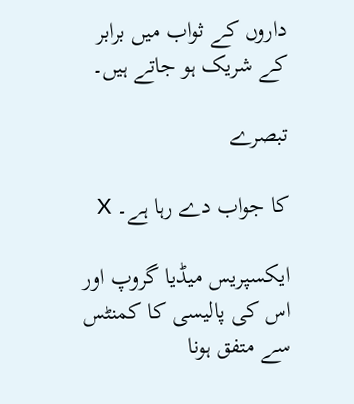داروں کے ثواب میں برابر کے شریک ہو جاتے ہیں۔

تبصرے

کا جواب دے رہا ہے۔ X

ایکسپریس میڈیا گروپ اور اس کی پالیسی کا کمنٹس سے متفق ہونا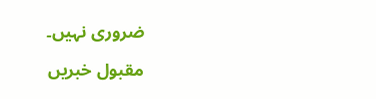ضروری نہیں۔

مقبول خبریں